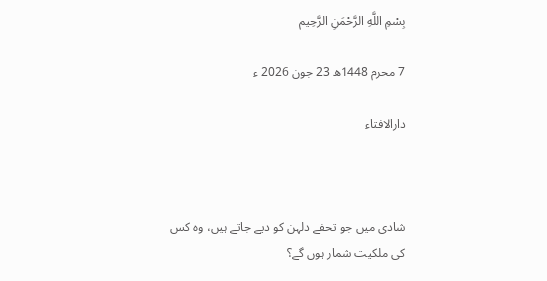بِسْمِ اللَّهِ الرَّحْمَنِ الرَّحِيم

7 محرم 1448ھ 23 جون 2026 ء

دارالافتاء



شادی میں جو تحفے دلہن کو دیے جاتے ہیں، وہ کس کی ملکیت شمار ہوں گے؟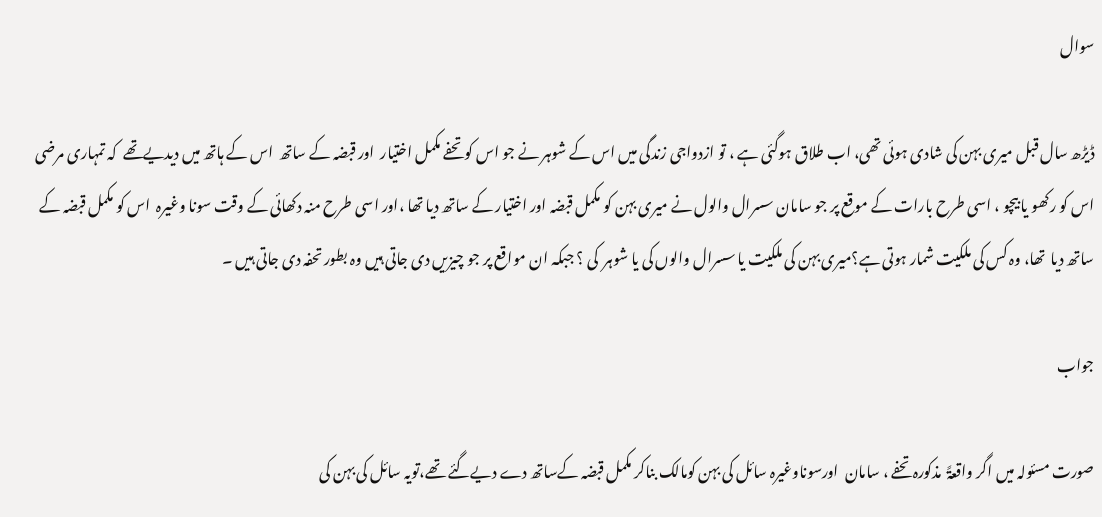سوال

ڈیڑھ سال قبل میری بہن کی شادی ہوئی تھی، اب طلاق ہوگئی ہے ، تو ازدواجی زندگی میں اس کے شوہر نے جو اس کو تحفے مکمل اختیار  اور قبضہ کے ساتھ  اس کے ہاتھ میں دیدیےتھے  کہ تمہاری مرضی اس کو رکھو یا بیچو ، اسی طرح بارات کے موقع پر جو سامان سسرال والول نے میری بہن کو مکمل قبضہ اور اختیار کے ساتھ دیا تھا ،اور اسی طرح منہ دکھائی کے وقت سونا وغیرہ  اس کو مکمل قبضہ کے ساتھ دیا  تھا، وہ کس کی ملکیت شمار ہوتی ہے؟میری بہن کی ملکیت یا سسرال والوں کی یا شوہر  کی ؟ جبکہ ان مواقع پر جو چیزیں دی جاتی ہیں وہ بطور تحفہ دی جاتی ہیں ۔

جواب

صورت مسئولہ میں اگر واقعۃً  مذکورہ تحفے ، سامان  اورسوناوغیرہ سائل کی بہن کومالک بناکر مکمل قبضہ کےساتھ دے دیےگئے تھے،تویہ سائل کی بہن کی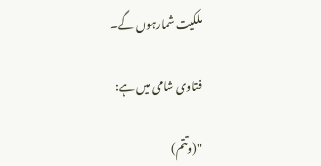ملکیت شمارہوں گے۔

فتاوی شامی میں ہے:

"(وتتم)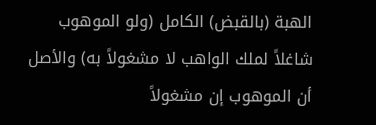الهبة (بالقبض) الكامل (ولو الموهوب شاغلاً لملك الواهب لا مشغولاً به) والأصل أن الموهوب إن مشغولاً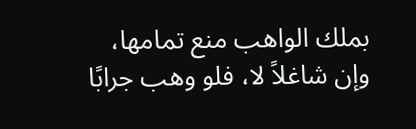بملك الواهب منع تمامها، وإن شاغلاً لا، فلو وهب جرابًا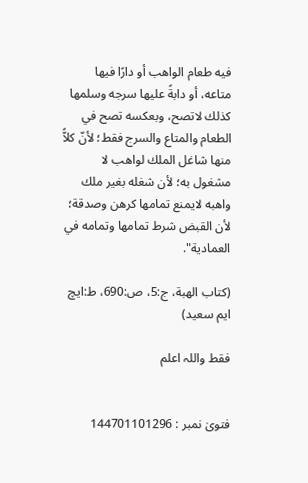فيه طعام الواهب أو دارًا فيها متاعه، أو دابةً عليها سرجه وسلمها كذلك لاتصح، وبعكسه تصح في الطعام والمتاع والسرج فقط؛ لأنّ كلاًّ منها شاغل الملك لواهب لا مشغول به؛ لأن شغله بغير ملك واهبه لايمنع تمامها كرهن وصدقة؛ لأن القبض شرط تمامها وتمامه في العمادية".

(کتاب الھبة، ج:5، ص:690، ط:ایچ ایم سعید)

فقط واللہ اعلم


فتویٰ نمبر : 144701101296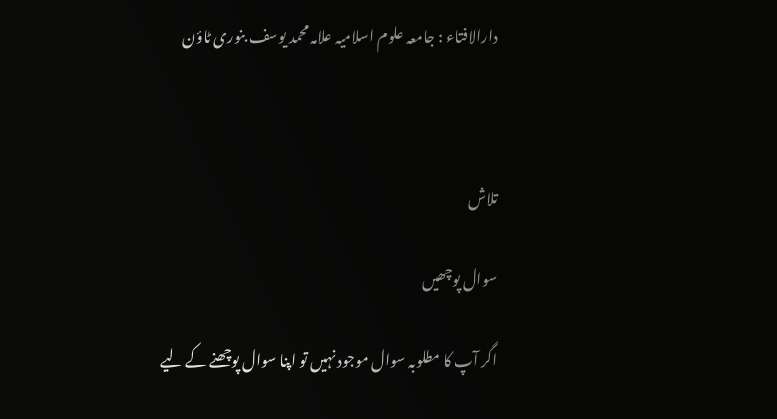دارالافتاء : جامعہ علوم اسلامیہ علامہ محمد یوسف بنوری ٹاؤن



تلاش

سوال پوچھیں

اگر آپ کا مطلوبہ سوال موجود نہیں تو اپنا سوال پوچھنے کے لیے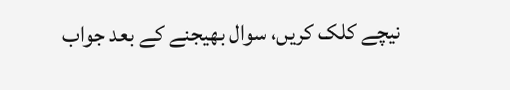نیچے کلک کریں، سوال بھیجنے کے بعد جواب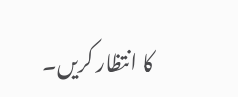کا انتظار کریں۔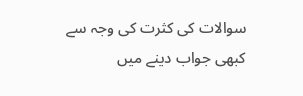سوالات کی کثرت کی وجہ سے کبھی جواب دینے میں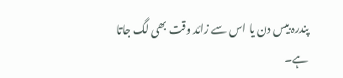پندرہ بیس دن یا اس سے زائد وقت بھی لگ جاتا ہے۔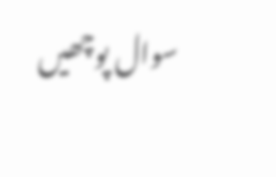سوال پوچھیں